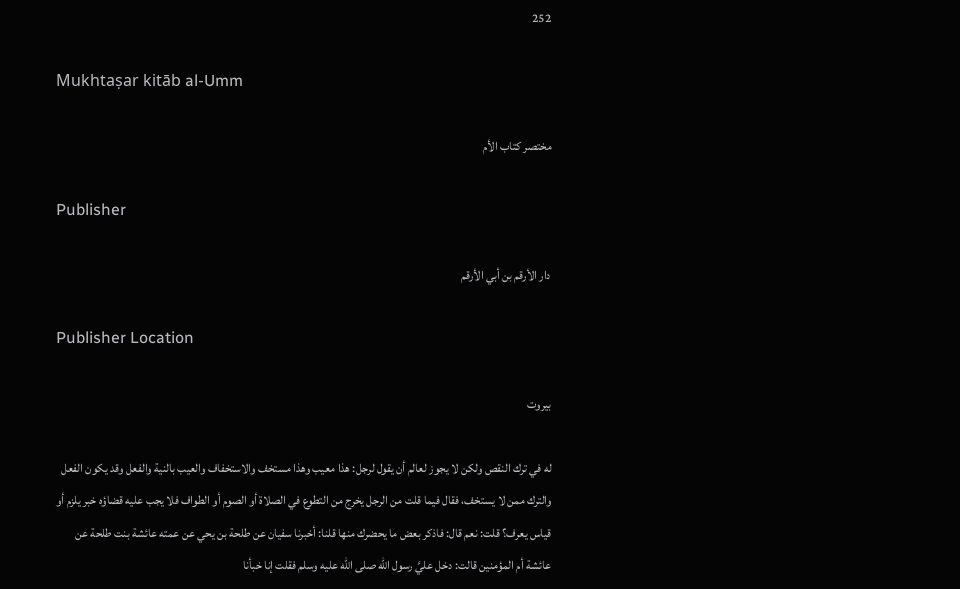252

Mukhtaṣar kitāb al-Umm

مختصر كتاب الأم

Publisher

دار الأرقم بن أبي الأرقم

Publisher Location

بيروت

له في ترك النقص ولكن لا يجوز لعالم أن يقول لرجل: هذا معيب وهذا مستخف والاستخفاف والعيب بالنية والفعل وقد يكون الفعل والترك ممن لا يستخف، فقال فيما قلت من الرجل يخرج من التطوع في الصلاة أو الصوم أو الطواف فلا يجب عليه قضاؤه خبر يلزم أو قياس يعرف؟ قلت: نعم قال: فاذكر بعض ما يحضرك منها قلنا: أخبرنا سفيان عن طلحة بن يحي عن عمته عائشة بنت طلحة عن عائشة أم المؤمنين قالت: دخل عليَّ رسول الله صلى الله عليه وسلم فقلت إنا خبأنا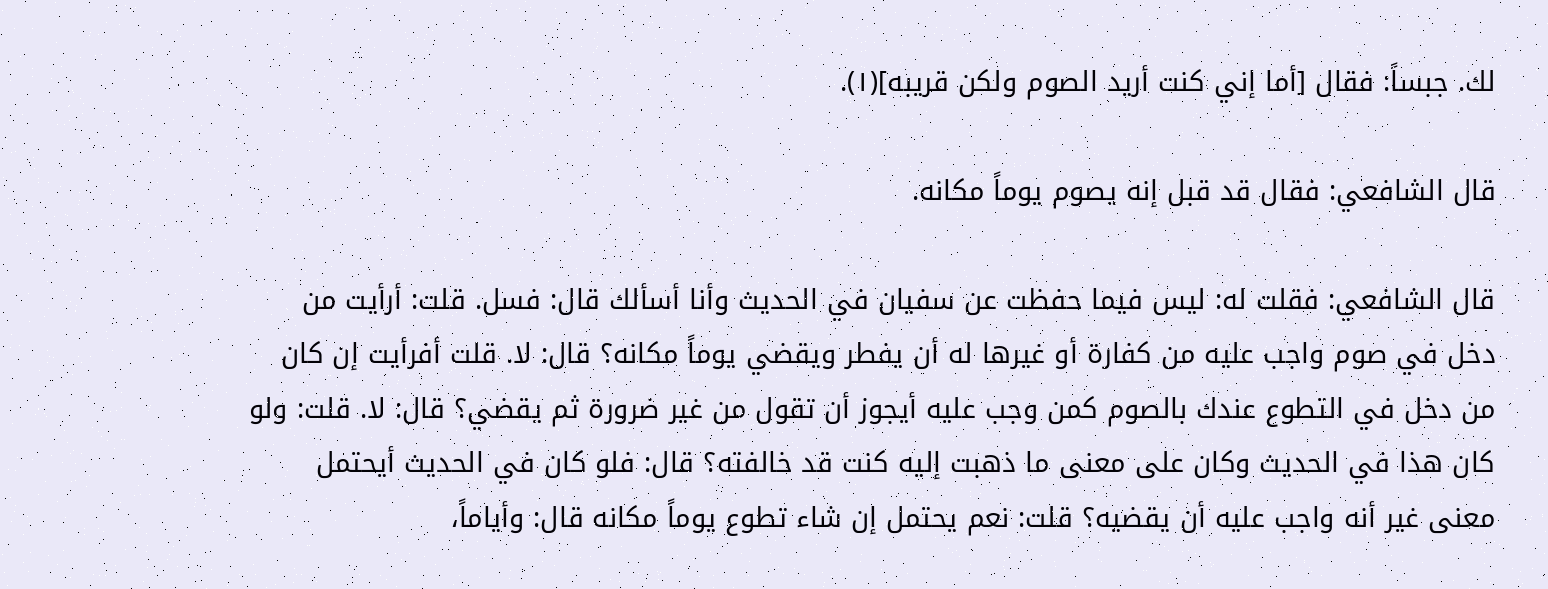لك. جبساً: فقال [أما إني كنت أريد الصوم ولكن قريبه](١).

قال الشافعي: فقال قد قبل إنه يصوم يوماً مكانه.

قال الشافعي: فقلت له: ليس فيما حفظت عن سفيان في الحديث وأنا أسألك قال: فسل. قلت: أرأيت من دخل في صوم واجب عليه من كفارة أو غيرها له أن يفطر ويقضي يوماً مكانه؟ قال: لا. قلت أفرأيت إن كان من دخل في التطوع عندك بالصوم كمن وجب عليه أيجوز أن تقول من غير ضرورة ثم يقضي؟ قال: لا. قلت: ولو كان هذا في الحديث وكان على معنى ما ذهبت إليه كنت قد خالفته؟ قال: فلو كان في الحديث أيحتمل معنى غير أنه واجب عليه أن يقضيه؟ قلت: نعم يحتمل إن شاء تطوع يوماً مكانه قال: وأياماً،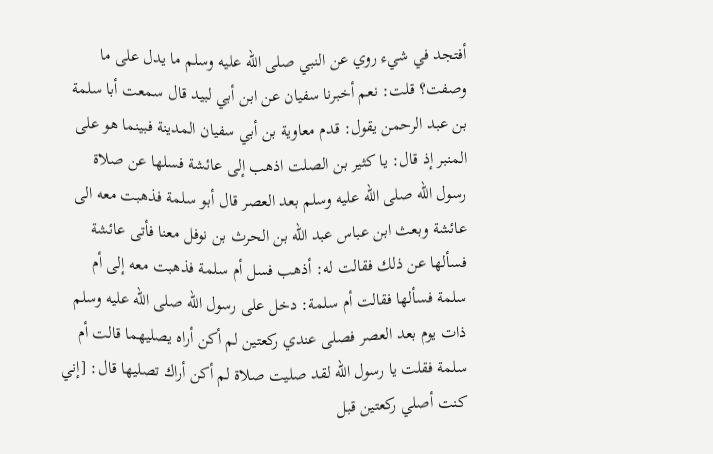أفتجد في شيء روي عن النبي صلى الله عليه وسلم ما يدل على ما وصفت؟ قلت: نعم أخبرنا سفيان عن ابن أبي لبيد قال سمعت أبا سلمة بن عبد الرحمن يقول: قدم معاوية بن أبي سفيان المدينة فبينما هو على المنبر إذ قال: يا كثير بن الصلت اذهب إلى عائشة فسلها عن صلاة رسول الله صلى الله عليه وسلم بعد العصر قال أبو سلمة فذهبت معه الى عائشة وبعث ابن عباس عبد الله بن الحرث بن نوفل معنا فأتى عائشة فسألها عن ذلك فقالت له: أذهب فسل أم سلمة فذهبت معه إلى أم سلمة فسألها فقالت أم سلمة: دخل على رسول الله صلى الله عليه وسلم ذات يوم بعد العصر فصلى عندي ركعتين لم أكن أراه يصليهما قالت أم سلمة فقلت يا رسول الله لقد صليت صلاة لم أكن أراك تصليها قال: [إني كنت أصلي ركعتين قبل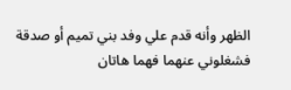الظهر وأنه قدم علي وفد بني تميم أو صدقة فشغلوني عنهما فهما هاتان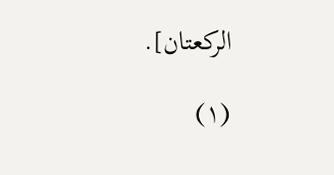الركعتان].

(١)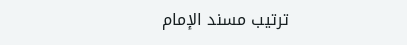ترتيب مسند الإمام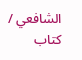الشافعي / كتاب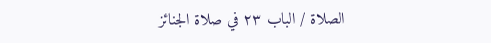الصلاة / الباب ٢٣ في صلاة الجنائز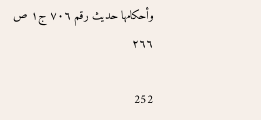وأحكامها حديث رقم ٧٠٦ ج١ ص ٢٦٦

252